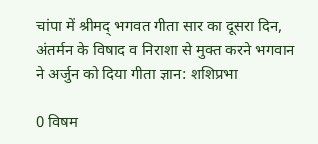चांपा में श्रीमद् भगवत गीता सार का दूसरा दिन, अंतर्मन के विषाद व निराशा से मुक्त करने भगवान ने अर्जुन को दिया गीता ज्ञान: शशिप्रभा

0 विषम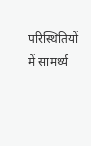परिस्थितियों में सामर्थ्य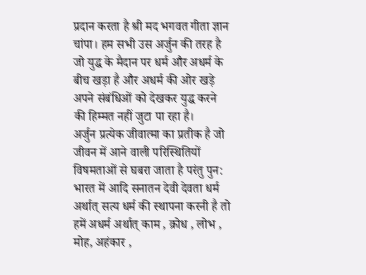प्रदान करता है श्री मद भगवत गीता ज्ञान
चांपा। हम सभी उस अर्जुन की तरह है जो युद्ध के मैदान पर धर्म और अधर्म के बीच खड़ा है और अधर्म की ओर खड़े अपने संबंधिओं को देखकर युद्ध करने की हिम्मत नहीं जुटा पा रहा है।
अर्जुन प्रत्येक जीवात्मा का प्रतीक है जो जीवन में आने वाली परिस्थितियों विषमताओं से घबरा जाता है परंतु पुन: भारत में आदि सनातन देवी देवता धर्म अर्थात् सत्य धर्म की स्थापना करनी है तो हमें अधर्म अर्थात् काम , क्रोध , लोभ , मोह, अहंकार ,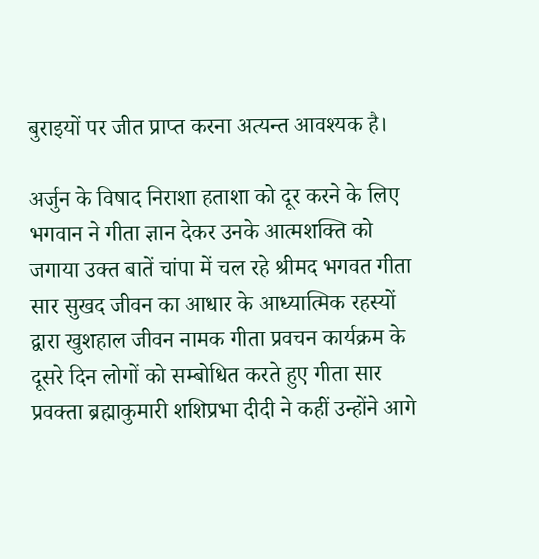बुराइयों पर जीत प्राप्त करना अत्यन्त आवश्यक है।

अर्जुन के विषाद निराशा हताशा को दूर करने के लिए भगवान ने गीता ज्ञान देकर उनके आत्मशक्ति को जगाया उक्त बातें चांपा में चल रहे श्रीमद भगवत गीता सार सुखद जीवन का आधार के आध्यात्मिक रहस्यों द्वारा खुशहाल जीवन नामक गीता प्रवचन कार्यक्रम के दूसरे दिन लोगों को सम्बोधित करते हुए गीता सार प्रवक्ता ब्रह्माकुमारी शशिप्रभा दीदी ने कहीं उन्होंने आगे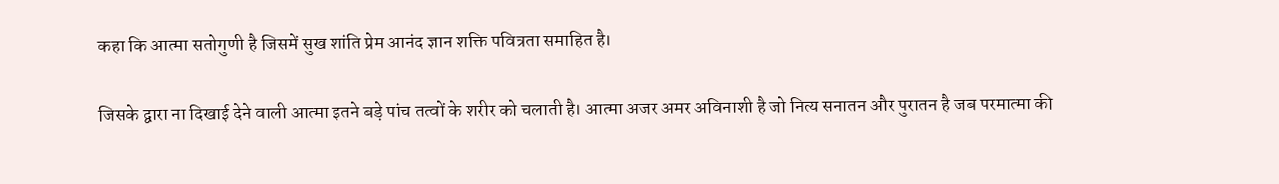कहा कि आत्मा सतोगुणी है जिसमें सुख शांति प्रेम आनंद ज्ञान शक्ति पवित्रता समाहित है।

जिसके द्वारा ना दिखाई देने वाली आत्मा इतने बड़े पांच तत्वों के शरीर को चलाती है। आत्मा अजर अमर अविनाशी है जो नित्य सनातन और पुरातन है जब परमात्मा की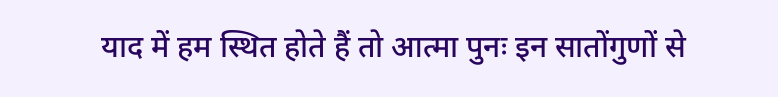याद में हम स्थित होते हैं तो आत्मा पुनः इन सातोंगुणों से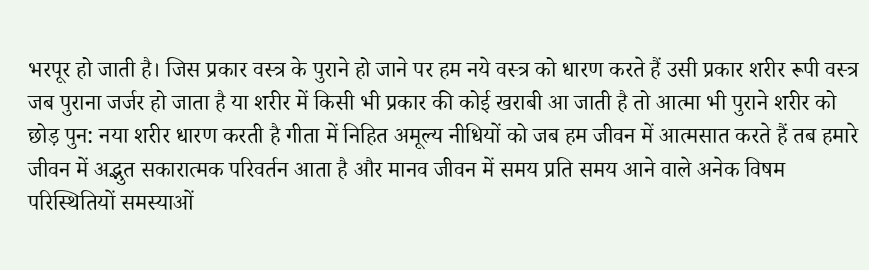भरपूर हो जाती है। जिस प्रकार वस्त्र के पुराने हो जाने पर हम नये वस्त्र को धारण करते हैं उसी प्रकार शरीर रूपी वस्त्र जब पुराना जर्जर हो जाता है या शरीर में किसी भी प्रकार की कोई खराबी आ जाती है तो आत्मा भी पुराने शरीर को छोड़ पुन: नया शरीर धारण करती है गीता में निहित अमूल्य नीधियों को जब हम जीवन में आत्मसात करते हैं तब हमारे जीवन में अद्भुत सकारात्मक परिवर्तन आता है और मानव जीवन में समय प्रति समय आने वाले अनेक विषम परिस्थितियों समस्याओं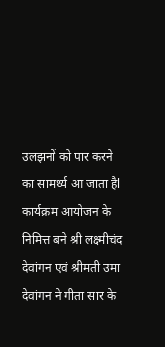उलझनों को पार करने का सामर्थ्य आ जाता हैl कार्यक्रम आयोजन के निमित्त बने श्री लक्ष्मीचंद देवांगन एवं श्रीमती उमा देवांगन ने गीता सार के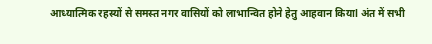आध्यात्मिक रहस्यों से समस्त नगर वासियों को लाभान्वित होने हेतु आहवान कियाl अंत में सभी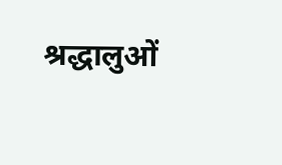श्रद्धालुओं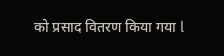को प्रसाद वितरण किया गया l